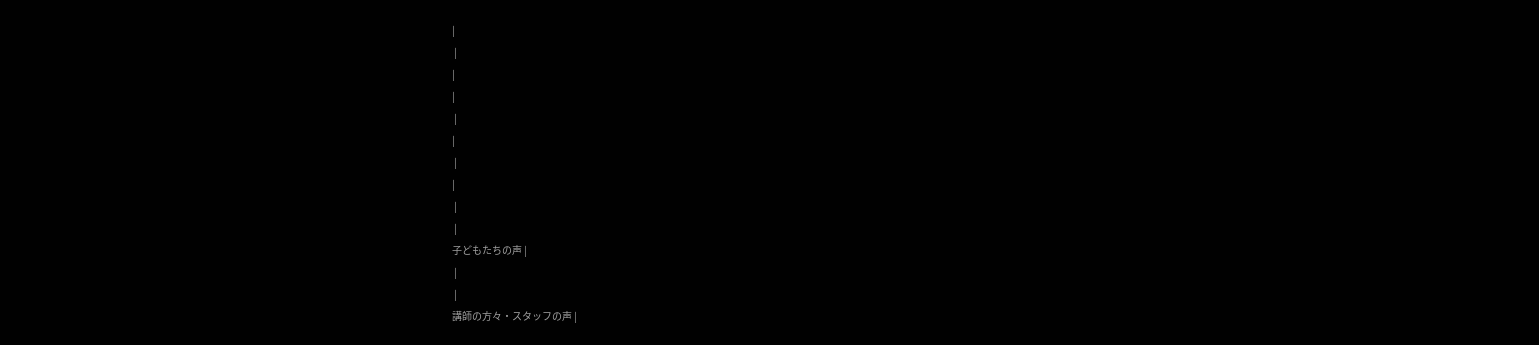|
 |
|
|
 |
|
 |
|
 |
 |
子どもたちの声 |
 |
 |
講師の方々・スタッフの声 |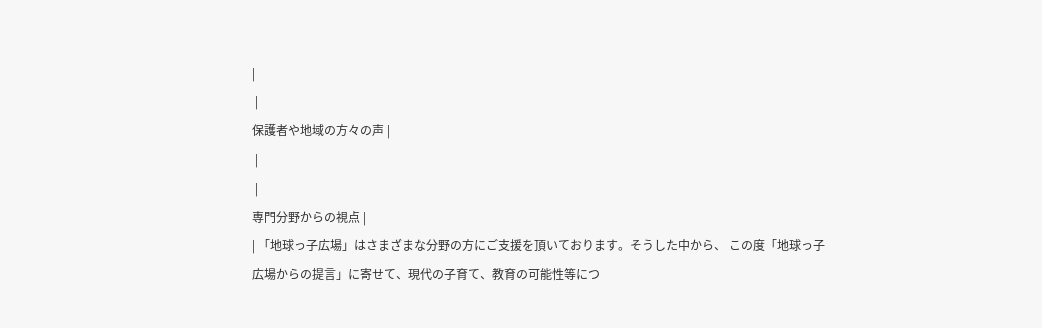|
 |
保護者や地域の方々の声 |
 |
 |
専門分野からの視点 |
| 「地球っ子広場」はさまざまな分野の方にご支援を頂いております。そうした中から、 この度「地球っ子広場からの提言」に寄せて、現代の子育て、教育の可能性等につ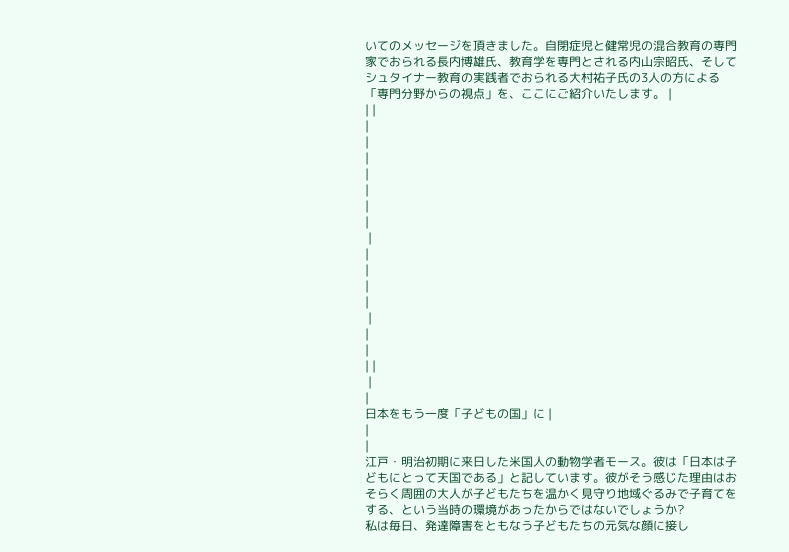いてのメッセージを頂きました。自閉症児と健常児の混合教育の専門家でおられる長内博雄氏、教育学を専門とされる内山宗昭氏、そしてシュタイナー教育の実践者でおられる大村祐子氏の3人の方による「専門分野からの視点」を、ここにご紹介いたします。 |
| |
|
|
|
|
|
|
|
 |
|
|
|
|
 |
|
|
| |
 |
|
日本をもう一度「子どもの国」に |
|
|
江戸・明治初期に来日した米国人の動物学者モース。彼は「日本は子どもにとって天国である」と記しています。彼がそう感じた理由はおそらく周囲の大人が子どもたちを温かく見守り地域ぐるみで子育てをする、という当時の環境があったからではないでしょうか?
私は毎日、発達障害をともなう子どもたちの元気な顔に接し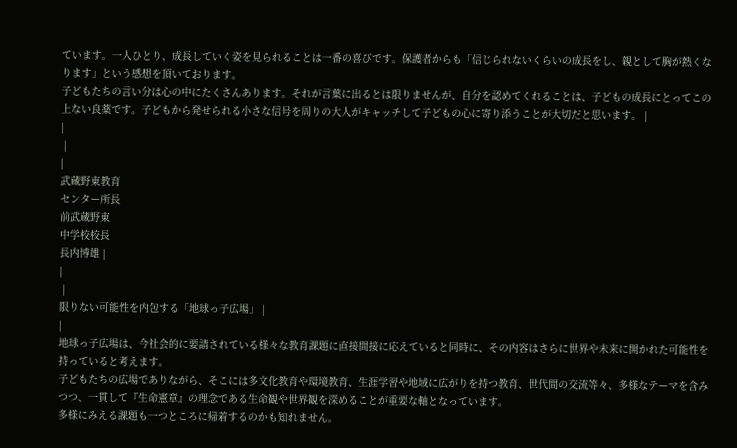ています。一人ひとり、成長していく姿を見られることは一番の喜びです。保護者からも「信じられないくらいの成長をし、親として胸が熱くなります」という感想を頂いております。
子どもたちの言い分は心の中にたくさんあります。それが言葉に出るとは限りませんが、自分を認めてくれることは、子どもの成長にとってこの上ない良薬です。子どもから発せられる小さな信号を周りの大人がキャッチして子どもの心に寄り添うことが大切だと思います。 |
|
 |
|
武蔵野東教育
センター所長
前武蔵野東
中学校校長
長内博雄 |
|
 |
限りない可能性を内包する「地球っ子広場」 |
|
地球っ子広場は、今社会的に要請されている様々な教育課題に直接間接に応えていると同時に、その内容はさらに世界や未来に開かれた可能性を持っていると考えます。
子どもたちの広場でありながら、そこには多文化教育や環境教育、生涯学習や地域に広がりを持つ教育、世代間の交流等々、多様なテーマを含みつつ、一貫して『生命憲章』の理念である生命観や世界観を深めることが重要な軸となっています。
多様にみえる課題も一つところに帰着するのかも知れません。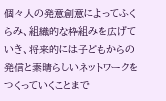個々人の発意創意によってふくらみ、組織的な枠組みを広げていき、将来的には子どもからの発信と素晴らしいネットワークをつくっていくことまで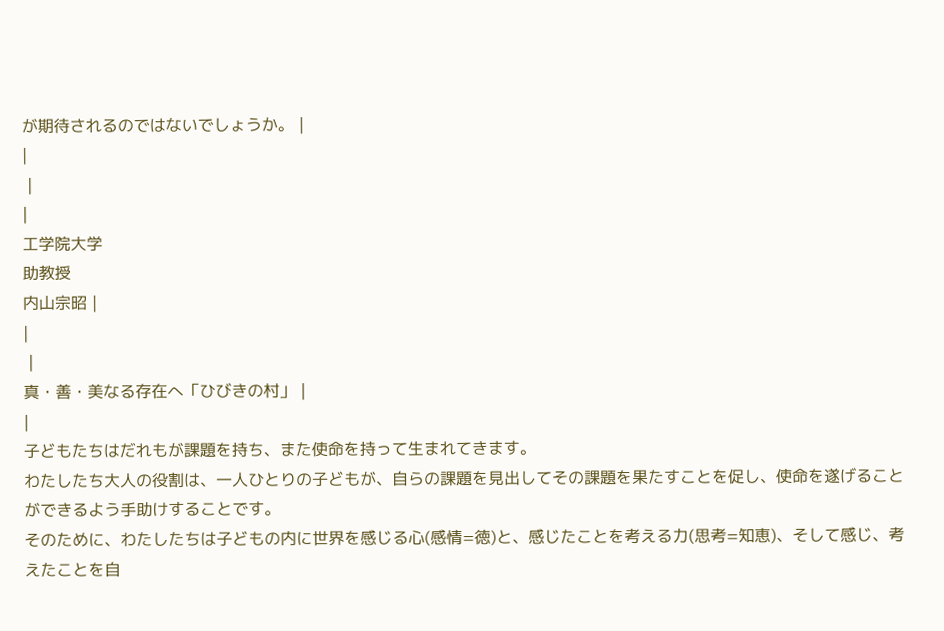が期待されるのではないでしょうか。 |
|
 |
|
工学院大学
助教授
内山宗昭 |
|
 |
真・善・美なる存在へ「ひびきの村」 |
|
子どもたちはだれもが課題を持ち、また使命を持って生まれてきます。
わたしたち大人の役割は、一人ひとりの子どもが、自らの課題を見出してその課題を果たすことを促し、使命を遂げることができるよう手助けすることです。
そのために、わたしたちは子どもの内に世界を感じる心(感情=徳)と、感じたことを考える力(思考=知恵)、そして感じ、考えたことを自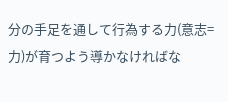分の手足を通して行為する力(意志=力)が育つよう導かなければな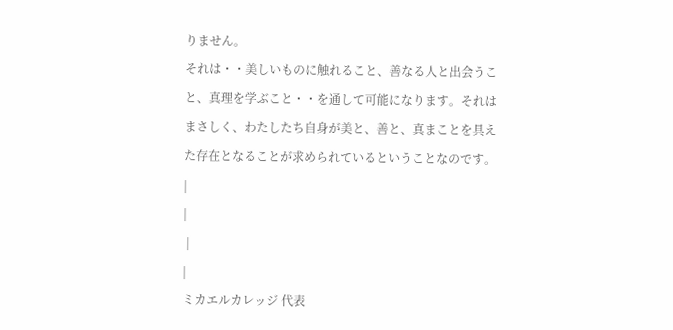りません。
それは・・美しいものに触れること、善なる人と出会うこと、真理を学ぶこと・・を通して可能になります。それはまさしく、わたしたち自身が美と、善と、真まことを具えた存在となることが求められているということなのです。 |
|
 |
|
ミカエルカレッジ 代表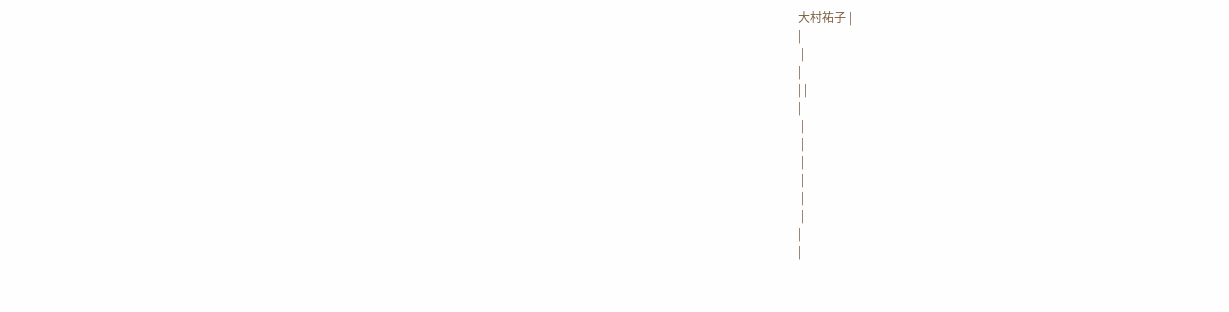大村祐子 |
|
 |
|
| |
|
 |
 |
 |
 |
 |
 |
|
|